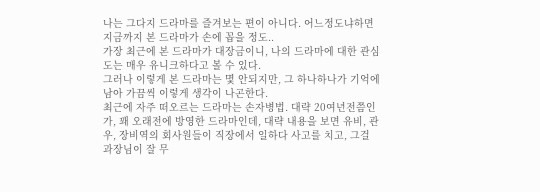나는 그다지 드라마를 즐겨보는 편이 아니다. 어느정도냐하면 지금까지 본 드라마가 손에 꼽을 정도..
가장 최근에 본 드라마가 대장금이니, 나의 드라마에 대한 관심도는 매우 유니크하다고 볼 수 있다.
그러나 이렇게 본 드라마는 몇 안되지만, 그 하나하나가 기억에 남아 가끔씩 이렇게 생각이 나곤한다.
최근에 자주 떠오르는 드라마는 손자병법. 대략 20여년전쯤인가, 꽤 오래전에 방영한 드라마인데, 대략 내용을 보면 유비, 관우, 장비역의 회사원들이 직장에서 일하다 사고를 치고, 그걸 과장님이 잘 무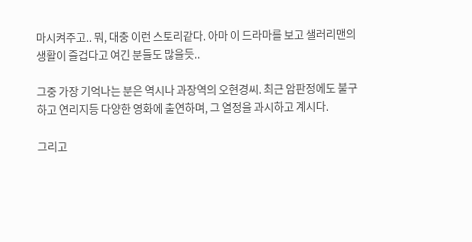마시켜주고.. 뭐, 대충 이런 스토리같다. 아마 이 드라마를 보고 샐러리맨의 생활이 즐겁다고 여긴 분들도 많을듯..

그중 가장 기억나는 분은 역시나 과장역의 오현경씨. 최근 암판정에도 불구하고 연리지등 다양한 영화에 출연하며, 그 열정을 과시하고 계시다.

그리고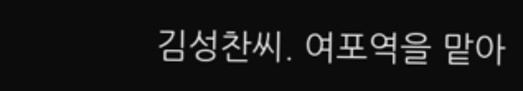김성찬씨. 여포역을 맡아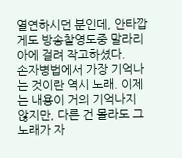열연하시던 분인데, 안타깝게도 방송찰영도중 말라리아에 걸려 작고하셨다.
손자병법에서 가장 기억나는 것이란 역시 노래. 이제는 내용이 거의 기억나지 않지만, 다른 건 몰라도 그 노래가 자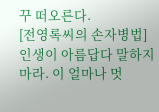꾸 떠오른다.
[전영록씨의 손자병법]
인생이 아름답다 말하지 마라. 이 얼마나 멋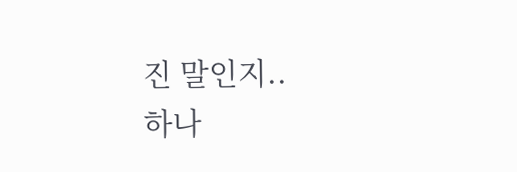진 말인지..
하나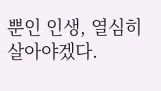뿐인 인생, 열심히 살아야겠다.